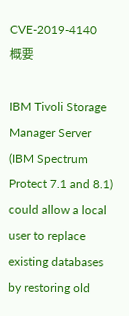CVE-2019-4140
概要

IBM Tivoli Storage Manager Server (IBM Spectrum Protect 7.1 and 8.1) could allow a local user to replace existing databases by restoring old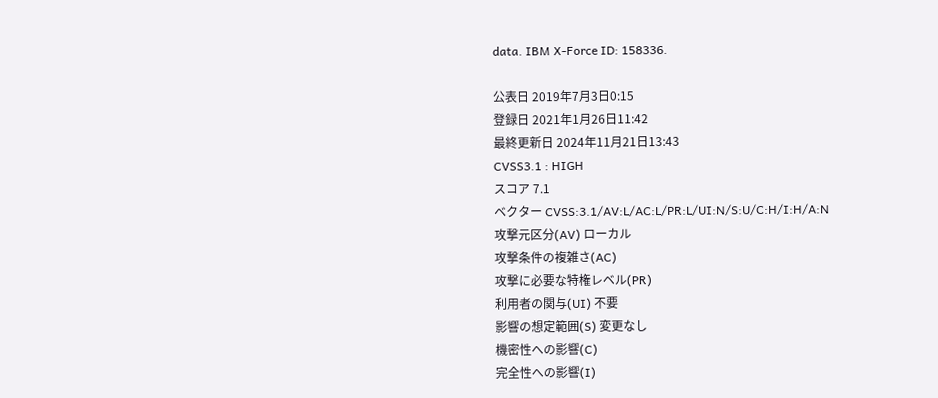data. IBM X-Force ID: 158336.

公表日 2019年7月3日0:15
登録日 2021年1月26日11:42
最終更新日 2024年11月21日13:43
CVSS3.1 : HIGH
スコア 7.1
ベクター CVSS:3.1/AV:L/AC:L/PR:L/UI:N/S:U/C:H/I:H/A:N
攻撃元区分(AV) ローカル
攻撃条件の複雑さ(AC)
攻撃に必要な特権レベル(PR)
利用者の関与(UI) 不要
影響の想定範囲(S) 変更なし
機密性への影響(C)
完全性への影響(I)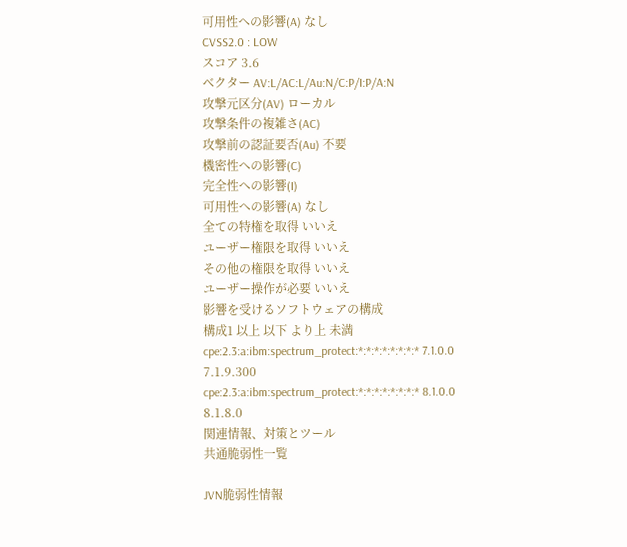可用性への影響(A) なし
CVSS2.0 : LOW
スコア 3.6
ベクター AV:L/AC:L/Au:N/C:P/I:P/A:N
攻撃元区分(AV) ローカル
攻撃条件の複雑さ(AC)
攻撃前の認証要否(Au) 不要
機密性への影響(C)
完全性への影響(I)
可用性への影響(A) なし
全ての特権を取得 いいえ
ユーザー権限を取得 いいえ
その他の権限を取得 いいえ
ユーザー操作が必要 いいえ
影響を受けるソフトウェアの構成
構成1 以上 以下 より上 未満
cpe:2.3:a:ibm:spectrum_protect:*:*:*:*:*:*:*:* 7.1.0.0 7.1.9.300
cpe:2.3:a:ibm:spectrum_protect:*:*:*:*:*:*:*:* 8.1.0.0 8.1.8.0
関連情報、対策とツール
共通脆弱性一覧

JVN脆弱性情報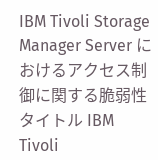IBM Tivoli Storage Manager Server におけるアクセス制御に関する脆弱性
タイトル IBM Tivoli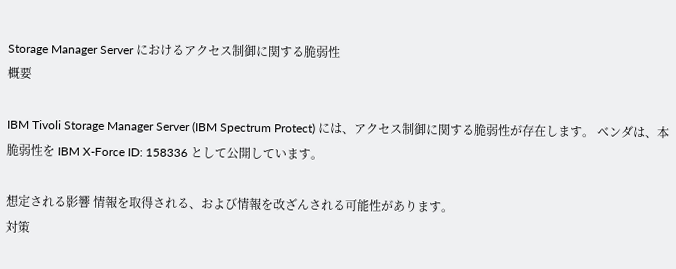Storage Manager Server におけるアクセス制御に関する脆弱性
概要

IBM Tivoli Storage Manager Server (IBM Spectrum Protect) には、アクセス制御に関する脆弱性が存在します。 ベンダは、本脆弱性を IBM X-Force ID: 158336 として公開しています。

想定される影響 情報を取得される、および情報を改ざんされる可能性があります。
対策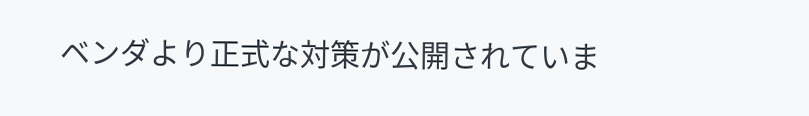ベンダより正式な対策が公開されていま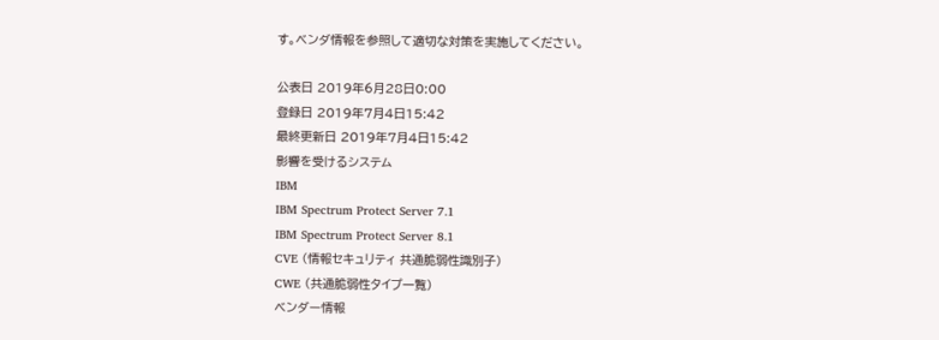す。ベンダ情報を参照して適切な対策を実施してください。

公表日 2019年6月28日0:00
登録日 2019年7月4日15:42
最終更新日 2019年7月4日15:42
影響を受けるシステム
IBM
IBM Spectrum Protect Server 7.1
IBM Spectrum Protect Server 8.1
CVE (情報セキュリティ 共通脆弱性識別子)
CWE (共通脆弱性タイプ一覧)
ベンダー情報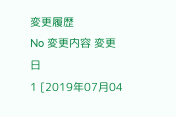変更履歴
No 変更内容 変更日
1 [2019年07月04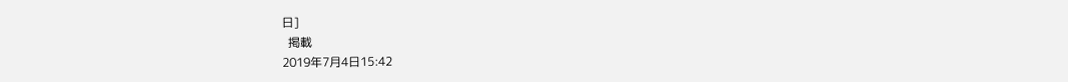日]
  掲載
2019年7月4日15:42